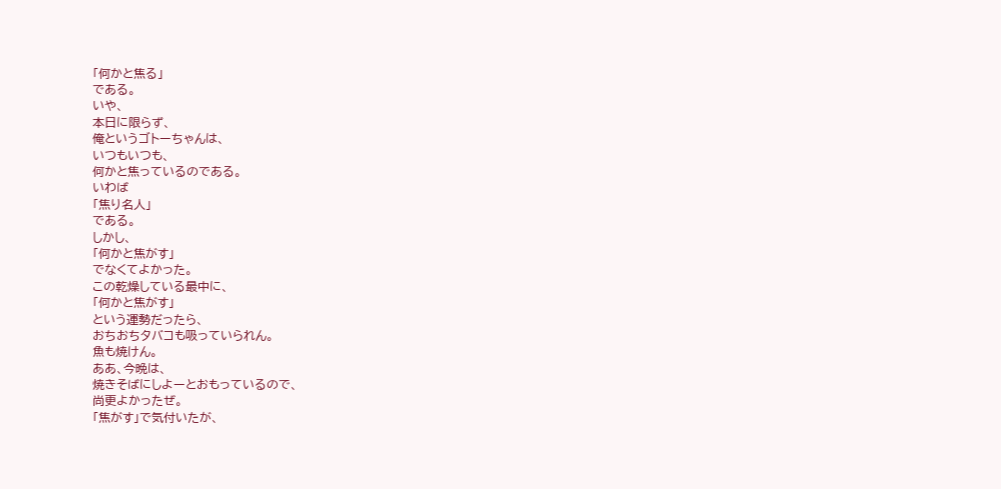「何かと焦る」
である。
いや、
本日に限らず、
俺というゴトーちゃんは、
いつもいつも、
何かと焦っているのである。
いわば
「焦り名人」
である。
しかし、
「何かと焦がす」
でなくてよかった。
この乾燥している最中に、
「何かと焦がす」
という運勢だったら、
おちおちタバコも吸っていられん。
魚も焼けん。
ああ、今晩は、
焼きそばにしよーとおもっているので、
尚更よかったぜ。
「焦がす」で気付いたが、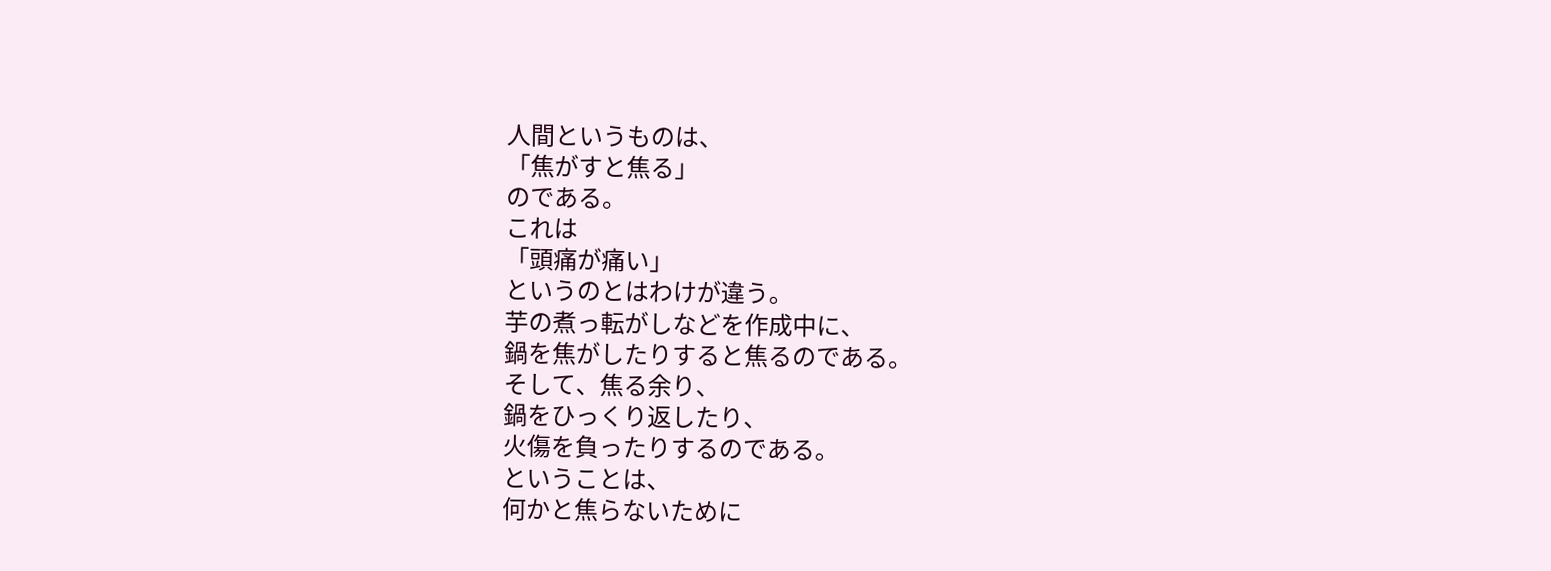人間というものは、
「焦がすと焦る」
のである。
これは
「頭痛が痛い」
というのとはわけが違う。
芋の煮っ転がしなどを作成中に、
鍋を焦がしたりすると焦るのである。
そして、焦る余り、
鍋をひっくり返したり、
火傷を負ったりするのである。
ということは、
何かと焦らないために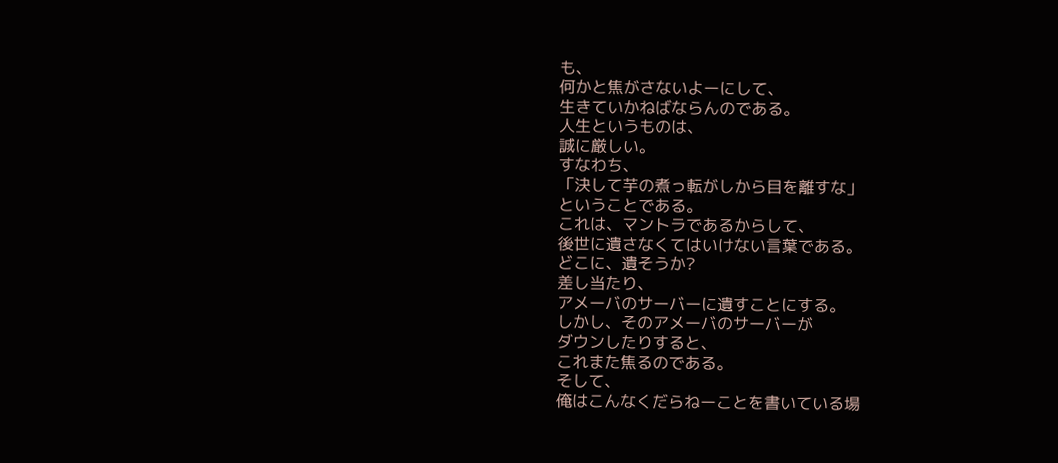も、
何かと焦がさないよーにして、
生きていかねばならんのである。
人生というものは、
誠に厳しい。
すなわち、
「決して芋の煮っ転がしから目を離すな」
ということである。
これは、マントラであるからして、
後世に遺さなくてはいけない言葉である。
どこに、遺そうか?
差し当たり、
アメーバのサーバーに遺すことにする。
しかし、そのアメーバのサーバーが
ダウンしたりすると、
これまた焦るのである。
そして、
俺はこんなくだらねーことを書いている場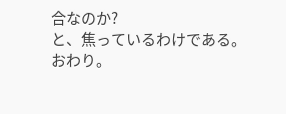合なのか?
と、焦っているわけである。
おわり。